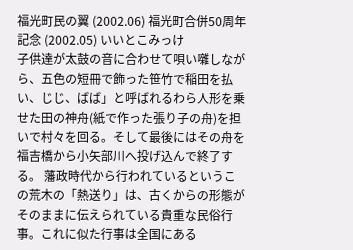福光町民の翼 (2002.06) 福光町合併50周年記念 (2002.05) いいとこみっけ
子供達が太鼓の音に合わせて唄い囃しながら、五色の短冊で飾った笹竹で稲田を払い、じじ、ばば」と呼ばれるわら人形を乗せた田の神舟(紙で作った張り子の舟)を担いで村々を回る。そして最後にはその舟を福吉橋から小矢部川へ投げ込んで終了する。 藩政時代から行われているというこの荒木の「熱送り」は、古くからの形態がそのままに伝えられている貴重な民俗行事。これに似た行事は全国にある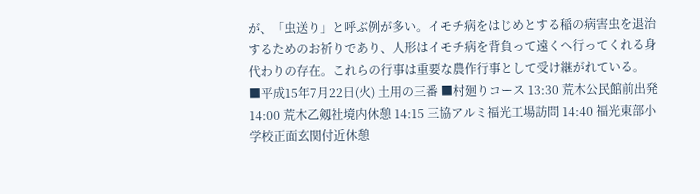が、「虫送り」と呼ぶ例が多い。イモチ病をはじめとする稲の病害虫を退治するためのお祈りであり、人形はイモチ病を背負って遠くへ行ってくれる身代わりの存在。これらの行事は重要な農作行事として受け継がれている。
■平成15年7月22日(火) 土用の三番 ■村廻りコース 13:30 荒木公民館前出発 14:00 荒木乙剱社境内休憩 14:15 三協アルミ福光工場訪問 14:40 福光東部小学校正面玄関付近休憩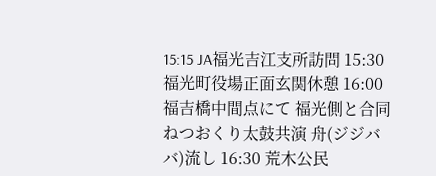15:15 JA福光吉江支所訪問 15:30 福光町役場正面玄関休憩 16:00 福吉橋中間点にて 福光側と合同ねつおくり太鼓共演 舟(ジジババ)流し 16:30 荒木公民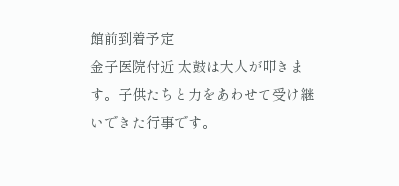館前到着予定
金子医院付近 太鼓は大人が叩きます。子供たちと力をあわせて受け継いできた行事です。